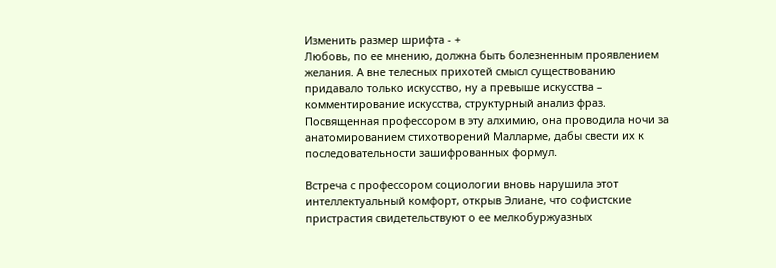Изменить размер шрифта - +
Любовь, по ее мнению, должна быть болезненным проявлением желания. А вне телесных прихотей смысл существованию придавало только искусство, ну а превыше искусства – комментирование искусства, структурный анализ фраз. Посвященная профессором в эту алхимию, она проводила ночи за анатомированием стихотворений Малларме, дабы свести их к последовательности зашифрованных формул.

Встреча с профессором социологии вновь нарушила этот интеллектуальный комфорт, открыв Элиане, что софистские пристрастия свидетельствуют о ее мелкобуржуазных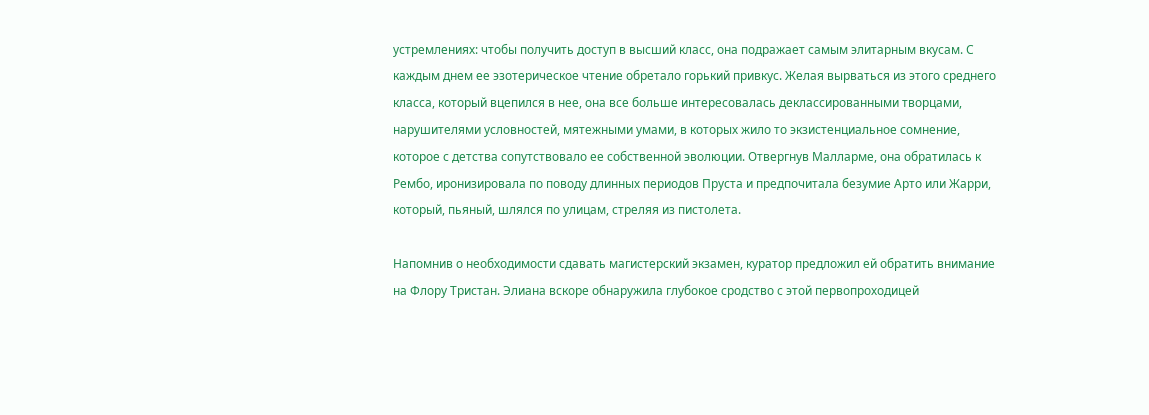устремлениях: чтобы получить доступ в высший класс, она подражает самым элитарным вкусам. С каждым днем ее эзотерическое чтение обретало горький привкус. Желая вырваться из этого среднего класса, который вцепился в нее, она все больше интересовалась деклассированными творцами, нарушителями условностей, мятежными умами, в которых жило то экзистенциальное сомнение, которое с детства сопутствовало ее собственной эволюции. Отвергнув Малларме, она обратилась к Рембо, иронизировала по поводу длинных периодов Пруста и предпочитала безумие Арто или Жарри, который, пьяный, шлялся по улицам, стреляя из пистолета.

Напомнив о необходимости сдавать магистерский экзамен, куратор предложил ей обратить внимание на Флору Тристан. Элиана вскоре обнаружила глубокое сродство с этой первопроходицей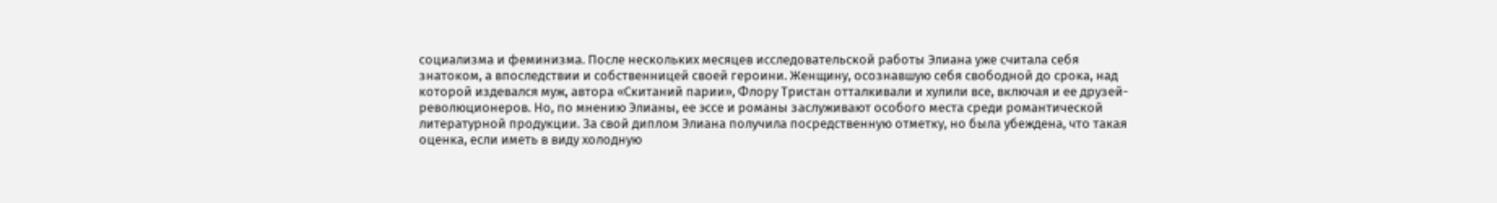социализма и феминизма. После нескольких месяцев исследовательской работы Элиана уже считала себя знатоком, а впоследствии и собственницей своей героини. Женщину, осознавшую себя свободной до срока, над которой издевался муж, автора «Скитаний парии», Флору Тристан отталкивали и хулили все, включая и ее друзей-революционеров. Но, по мнению Элианы, ее эссе и романы заслуживают особого места среди романтической литературной продукции. За свой диплом Элиана получила посредственную отметку, но была убеждена, что такая оценка, если иметь в виду холодную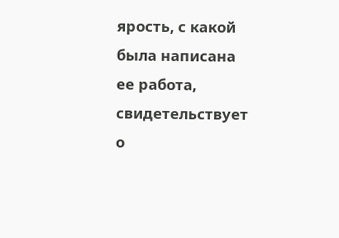ярость, с какой была написана ее работа, свидетельствует о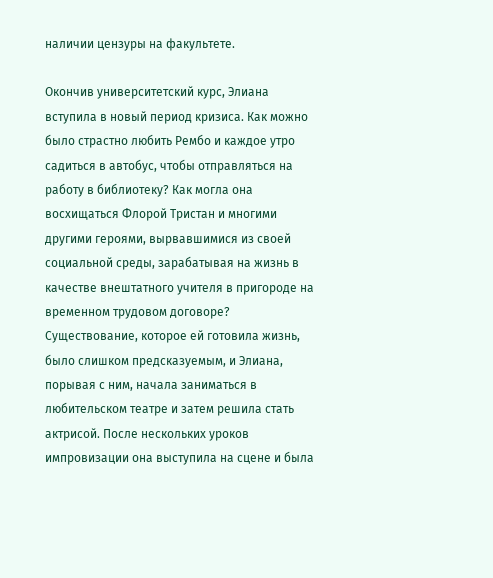наличии цензуры на факультете.

Окончив университетский курс, Элиана вступила в новый период кризиса. Как можно было страстно любить Рембо и каждое утро садиться в автобус, чтобы отправляться на работу в библиотеку? Как могла она восхищаться Флорой Тристан и многими другими героями, вырвавшимися из своей социальной среды, зарабатывая на жизнь в качестве внештатного учителя в пригороде на временном трудовом договоре? Существование, которое ей готовила жизнь, было слишком предсказуемым, и Элиана, порывая с ним, начала заниматься в любительском театре и затем решила стать актрисой. После нескольких уроков импровизации она выступила на сцене и была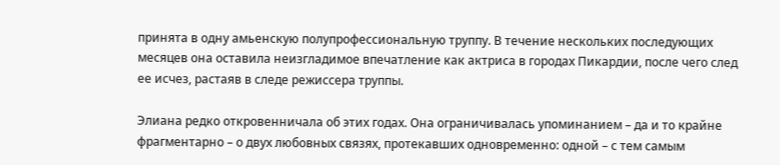принята в одну амьенскую полупрофессиональную труппу. В течение нескольких последующих месяцев она оставила неизгладимое впечатление как актриса в городах Пикардии, после чего след ее исчез, растаяв в следе режиссера труппы.

Элиана редко откровенничала об этих годах. Она ограничивалась упоминанием – да и то крайне фрагментарно – о двух любовных связях, протекавших одновременно: одной – с тем самым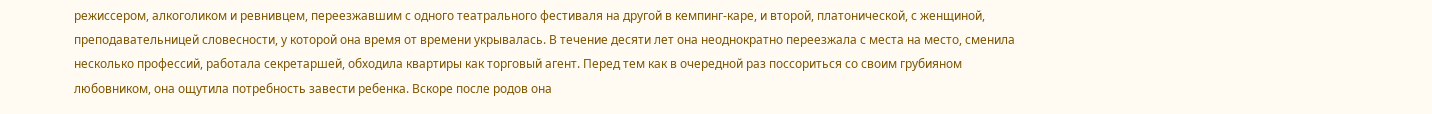режиссером, алкоголиком и ревнивцем, переезжавшим с одного театрального фестиваля на другой в кемпинг-каре, и второй, платонической, с женщиной, преподавательницей словесности, у которой она время от времени укрывалась. В течение десяти лет она неоднократно переезжала с места на место, сменила несколько профессий, работала секретаршей, обходила квартиры как торговый агент. Перед тем как в очередной раз поссориться со своим грубияном любовником, она ощутила потребность завести ребенка. Вскоре после родов она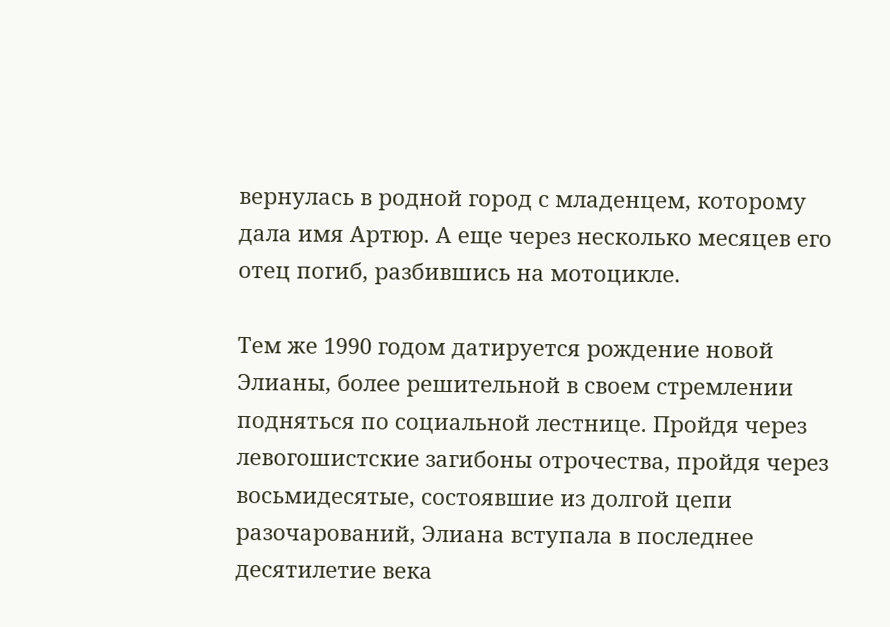вернулась в родной город с младенцем, которому дала имя Артюр. А еще через несколько месяцев его отец погиб, разбившись на мотоцикле.

Тем же 1990 годом датируется рождение новой Элианы, более решительной в своем стремлении подняться по социальной лестнице. Пройдя через левогошистские загибоны отрочества, пройдя через восьмидесятые, состоявшие из долгой цепи разочарований, Элиана вступала в последнее десятилетие века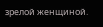зрелой женщиной.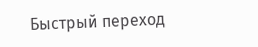Быстрый переход